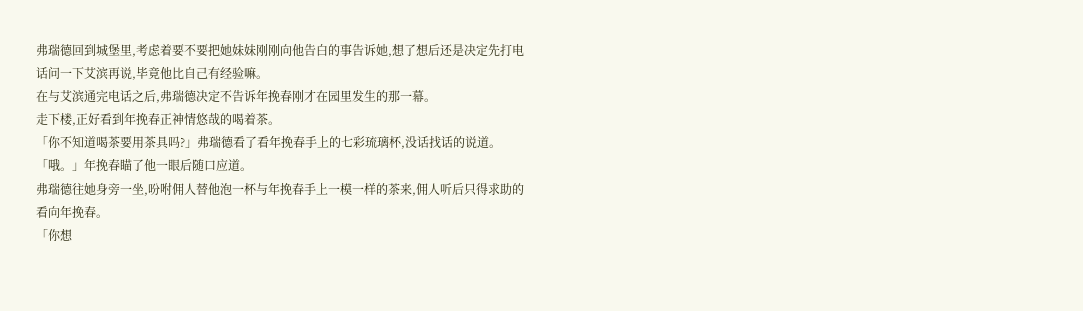弗瑞德回到城堡里,考虑着要不要把她妹妹刚刚向他告白的事告诉她,想了想后还是决定先打电
话问一下艾滨再说,毕竟他比自己有经验嘛。
在与艾滨通完电话之后,弗瑞德决定不告诉年挽春刚才在园里发生的那一幕。
走下楼,正好看到年挽春正神情悠哉的喝着茶。
「你不知道喝茶要用茶具吗?」弗瑞德看了看年挽春手上的七彩琉璃杯,没话找话的说道。
「哦。」年挽春瞄了他一眼后随口应道。
弗瑞德往她身旁一坐,吩咐佣人替他泡一杯与年挽春手上一模一样的茶来,佣人听后只得求助的
看向年挽春。
「你想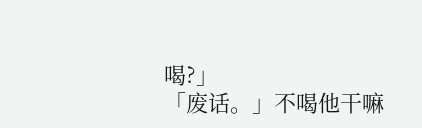喝?」
「废话。」不喝他干嘛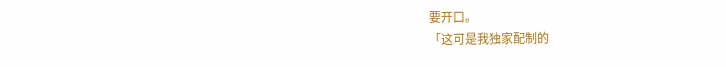要开口。
「这可是我独家配制的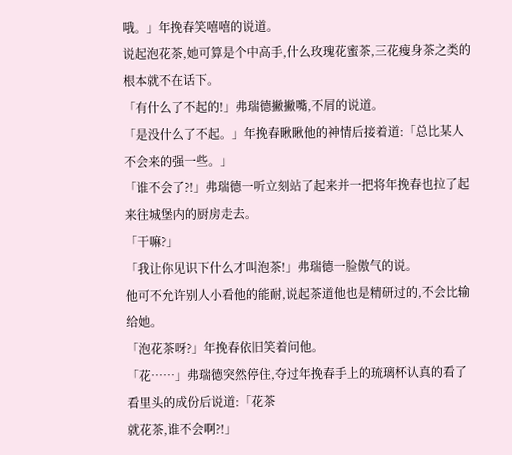哦。」年挽春笑嘻嘻的说道。
说起泡花茶,她可算是个中高手,什么玫瑰花蜜茶,三花瘦身茶之类的根本就不在话下。
「有什么了不起的!」弗瑞德撇撇嘴,不屑的说道。
「是没什么了不起。」年挽春瞅瞅他的神情后接着道:「总比某人不会来的强一些。」
「谁不会了?!」弗瑞德一听立刻站了起来并一把将年挽春也拉了起来往城堡内的厨房走去。
「干嘛?」
「我让你见识下什么才叫泡茶!」弗瑞德一脸傲气的说。
他可不允许别人小看他的能耐,说起茶道他也是精研过的,不会比输给她。
「泡花茶呀?」年挽春依旧笑着问他。
「花……」弗瑞德突然停住,夺过年挽春手上的琉璃杯认真的看了看里头的成份后说道:「花茶
就花茶,谁不会啊?!」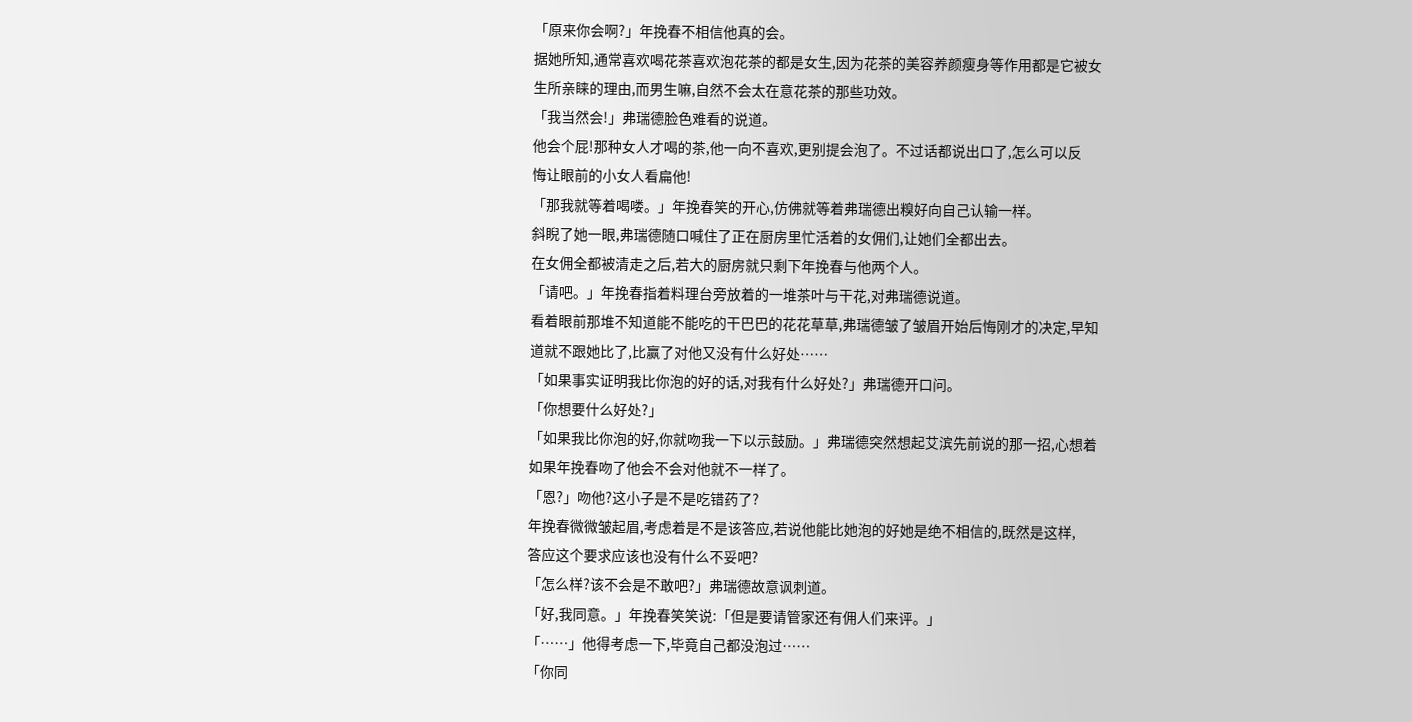「原来你会啊?」年挽春不相信他真的会。
据她所知,通常喜欢喝花茶喜欢泡花茶的都是女生,因为花茶的美容养颜瘦身等作用都是它被女
生所亲睐的理由,而男生嘛,自然不会太在意花茶的那些功效。
「我当然会!」弗瑞德脸色难看的说道。
他会个屁!那种女人才喝的茶,他一向不喜欢,更别提会泡了。不过话都说出口了,怎么可以反
悔让眼前的小女人看扁他!
「那我就等着喝喽。」年挽春笑的开心,仿佛就等着弗瑞德出糗好向自己认输一样。
斜睨了她一眼,弗瑞德随口喊住了正在厨房里忙活着的女佣们,让她们全都出去。
在女佣全都被清走之后,若大的厨房就只剩下年挽春与他两个人。
「请吧。」年挽春指着料理台旁放着的一堆茶叶与干花,对弗瑞德说道。
看着眼前那堆不知道能不能吃的干巴巴的花花草草,弗瑞德皱了皱眉开始后悔刚才的决定,早知
道就不跟她比了,比赢了对他又没有什么好处……
「如果事实证明我比你泡的好的话,对我有什么好处?」弗瑞德开口问。
「你想要什么好处?」
「如果我比你泡的好,你就吻我一下以示鼓励。」弗瑞德突然想起艾滨先前说的那一招,心想着
如果年挽春吻了他会不会对他就不一样了。
「恩?」吻他?这小子是不是吃错药了?
年挽春微微皱起眉,考虑着是不是该答应,若说他能比她泡的好她是绝不相信的,既然是这样,
答应这个要求应该也没有什么不妥吧?
「怎么样?该不会是不敢吧?」弗瑞德故意讽刺道。
「好,我同意。」年挽春笑笑说:「但是要请管家还有佣人们来评。」
「……」他得考虑一下,毕竟自己都没泡过……
「你同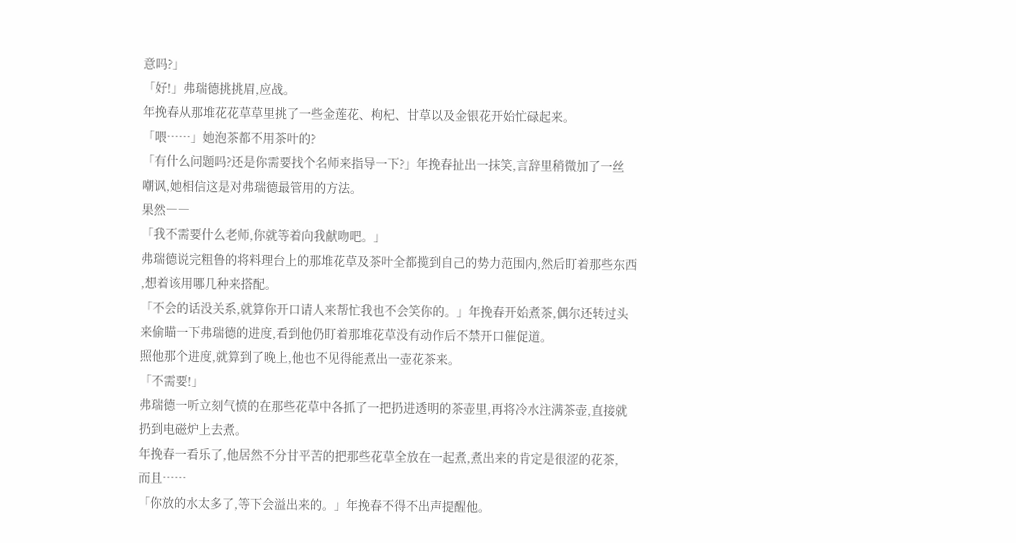意吗?」
「好!」弗瑞德挑挑眉,应战。
年挽春从那堆花花草草里挑了一些金莲花、枸杞、甘草以及金银花开始忙碌起来。
「喂……」她泡茶都不用茶叶的?
「有什么问题吗?还是你需要找个名师来指导一下?」年挽春扯出一抹笑,言辞里稍微加了一丝
嘲讽,她相信这是对弗瑞德最管用的方法。
果然――
「我不需要什么老师,你就等着向我献吻吧。」
弗瑞德说完粗鲁的将料理台上的那堆花草及茶叶全都揽到自己的势力范围内,然后盯着那些东西
,想着该用哪几种来搭配。
「不会的话没关系,就算你开口请人来帮忙我也不会笑你的。」年挽春开始煮茶,偶尔还转过头
来偷瞄一下弗瑞德的进度,看到他仍盯着那堆花草没有动作后不禁开口催促道。
照他那个进度,就算到了晚上,他也不见得能煮出一壶花茶来。
「不需要!」
弗瑞德一听立刻气愤的在那些花草中各抓了一把扔进透明的茶壶里,再将冷水注满茶壶,直接就
扔到电磁炉上去煮。
年挽春一看乐了,他居然不分甘平苦的把那些花草全放在一起煮,煮出来的肯定是很涩的花茶,
而且……
「你放的水太多了,等下会溢出来的。」年挽春不得不出声提醒他。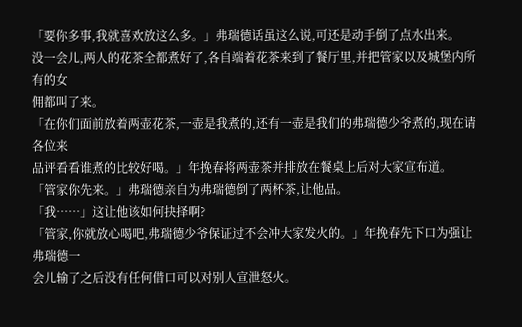「要你多事,我就喜欢放这么多。」弗瑞德话虽这么说,可还是动手倒了点水出来。
没一会儿,两人的花茶全都煮好了,各自端着花茶来到了餐厅里,并把管家以及城堡内所有的女
佣都叫了来。
「在你们面前放着两壶花茶,一壶是我煮的,还有一壶是我们的弗瑞德少爷煮的,现在请各位来
品评看看谁煮的比较好喝。」年挽春将两壶茶并排放在餐桌上后对大家宣布道。
「管家你先来。」弗瑞德亲自为弗瑞德倒了两杯茶,让他品。
「我……」这让他该如何抉择啊?
「管家,你就放心喝吧,弗瑞德少爷保证过不会冲大家发火的。」年挽春先下口为强让弗瑞德一
会儿输了之后没有任何借口可以对别人宣泄怒火。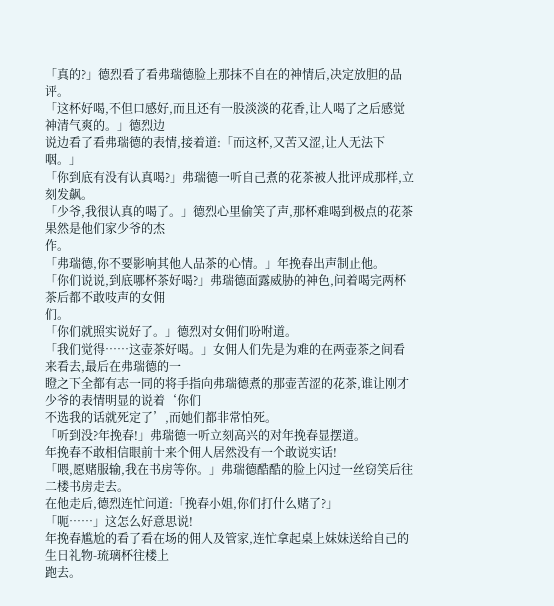「真的?」德烈看了看弗瑞德脸上那抹不自在的神情后,决定放胆的品评。
「这杯好喝,不但口感好,而且还有一股淡淡的花香,让人喝了之后感觉神清气爽的。」德烈边
说边看了看弗瑞德的表情,接着道:「而这杯,又苦又涩,让人无法下咽。」
「你到底有没有认真喝?」弗瑞德一听自己煮的花茶被人批评成那样,立刻发飙。
「少爷,我很认真的喝了。」德烈心里偷笑了声,那杯难喝到极点的花茶果然是他们家少爷的杰
作。
「弗瑞德,你不要影响其他人品茶的心情。」年挽春出声制止他。
「你们说说,到底哪杯茶好喝?」弗瑞德面露威胁的神色,问着喝完两杯茶后都不敢吱声的女佣
们。
「你们就照实说好了。」德烈对女佣们吩咐道。
「我们觉得……这壶茶好喝。」女佣人们先是为难的在两壶茶之间看来看去,最后在弗瑞德的一
瞪之下全都有志一同的将手指向弗瑞德煮的那壶苦涩的花茶,谁让刚才少爷的表情明显的说着‘你们
不选我的话就死定了’,而她们都非常怕死。
「听到没?年挽春!」弗瑞德一听立刻高兴的对年挽春显摆道。
年挽春不敢相信眼前十来个佣人居然没有一个敢说实话!
「喂,愿赌服输,我在书房等你。」弗瑞德酷酷的脸上闪过一丝窃笑后往二楼书房走去。
在他走后,德烈连忙问道:「挽春小姐,你们打什么赌了?」
「呃……」这怎么好意思说!
年挽春尴尬的看了看在场的佣人及管家,连忙拿起桌上妹妹送给自己的生日礼物-琉璃杯往楼上
跑去。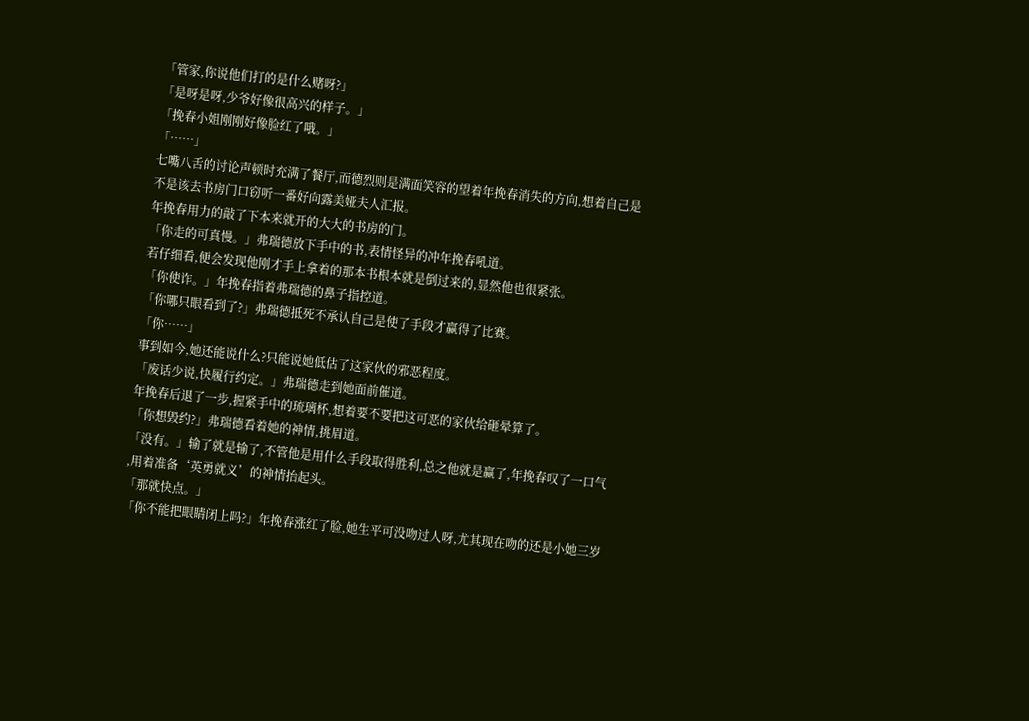「管家,你说他们打的是什么赌呀?」
「是呀是呀,少爷好像很高兴的样子。」
「挽春小姐刚刚好像脸红了哦。」
「……」
七嘴八舌的讨论声顿时充满了餐厅,而德烈则是满面笑容的望着年挽春消失的方向,想着自己是
不是该去书房门口窃听一番好向露美娅夫人汇报。
年挽春用力的敲了下本来就开的大大的书房的门。
「你走的可真慢。」弗瑞德放下手中的书,表情怪异的冲年挽春吼道。
若仔细看,便会发现他刚才手上拿着的那本书根本就是倒过来的,显然他也很紧张。
「你使诈。」年挽春指着弗瑞德的鼻子指控道。
「你哪只眼看到了?」弗瑞德抵死不承认自己是使了手段才赢得了比赛。
「你……」
事到如今,她还能说什么?只能说她低估了这家伙的邪恶程度。
「废话少说,快履行约定。」弗瑞德走到她面前催道。
年挽春后退了一步,握紧手中的琉璃杯,想着要不要把这可恶的家伙给砸晕算了。
「你想毁约?」弗瑞德看着她的神情,挑眉道。
「没有。」输了就是输了,不管他是用什么手段取得胜利,总之他就是赢了,年挽春叹了一口气
,用着准备‘英勇就义’的神情抬起头。
「那就快点。」
「你不能把眼睛闭上吗?」年挽春涨红了脸,她生平可没吻过人呀,尤其现在吻的还是小她三岁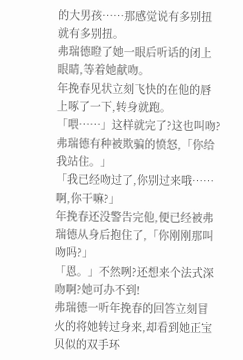的大男孩……那感觉说有多别扭就有多别扭。
弗瑞德瞪了她一眼后听话的闭上眼睛,等着她献吻。
年挽春见状立刻飞快的在他的唇上啄了一下,转身就跑。
「喂……」这样就完了?这也叫吻?
弗瑞德有种被欺骗的愤怒,「你给我站住。」
「我已经吻过了,你别过来哦……啊,你干嘛?」
年挽春还没警告完他,便已经被弗瑞德从身后抱住了,「你刚刚那叫吻吗?」
「恩。」不然咧?还想来个法式深吻啊?她可办不到!
弗瑞德一听年挽春的回答立刻冒火的将她转过身来,却看到她正宝贝似的双手环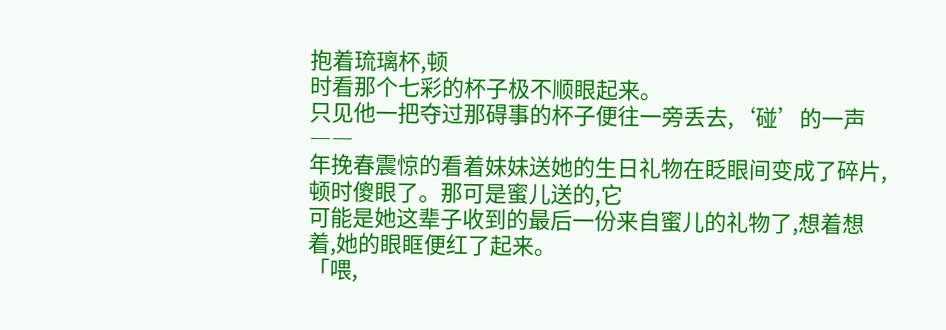抱着琉璃杯,顿
时看那个七彩的杯子极不顺眼起来。
只见他一把夺过那碍事的杯子便往一旁丢去,‘碰’的一声――
年挽春震惊的看着妹妹送她的生日礼物在眨眼间变成了碎片,顿时傻眼了。那可是蜜儿送的,它
可能是她这辈子收到的最后一份来自蜜儿的礼物了,想着想着,她的眼眶便红了起来。
「喂,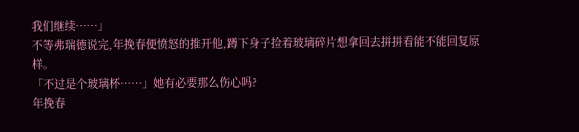我们继续……」
不等弗瑞德说完,年挽春便愤怒的推开他,蹲下身子捡着玻璃碎片想拿回去拼拼看能不能回复原
样。
「不过是个玻璃杯……」她有必要那么伤心吗?
年挽春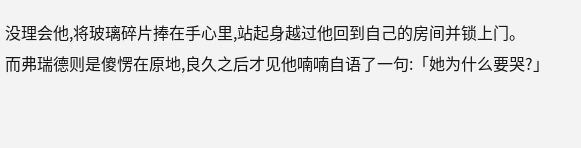没理会他,将玻璃碎片捧在手心里,站起身越过他回到自己的房间并锁上门。
而弗瑞德则是傻愣在原地,良久之后才见他喃喃自语了一句:「她为什么要哭?」